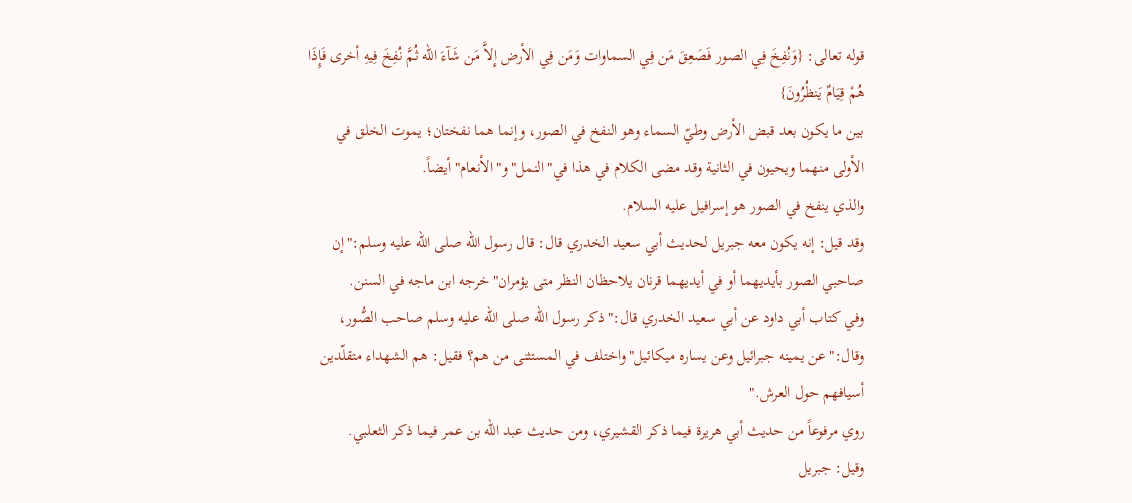قوله تعالى: {وَنُفِخَ فِي الصور فَصَعِقَ مَن فِي السماوات وَمَن فِي الأرض إِلاَّ مَن شَآءَ الله ثُمَّ نُفِخَ فِيهِ أخرى فَإِذَا هُمْ قِيَامٌ يَنظُرُونَ}
بين ما يكون بعد قبض الأرض وطيّ السماء وهو النفخ في الصور، وإنما هما نفختان؛ يموت الخلق في الأولى منهما ويحيون في الثانية وقد مضى الكلام في هذا في"النمل"و"الأنعام"أيضاً.
والذي ينفخ في الصور هو إسرافيل عليه السلام.
وقد قيل: إنه يكون معه جبريل لحديث أبي سعيد الخدري قال: قال رسول الله صلى الله عليه وسلم:"إن صاحبي الصور بأيديهما أو في أيديهما قرنان يلاحظان النظر متى يؤمران"خرجه ابن ماجه في السنن.
وفي كتاب أبي داود عن أبي سعيد الخدري قال:"ذكر رسول الله صلى الله عليه وسلم صاحب الصُّور، وقال:"عن يمينه جبرائيل وعن يساره ميكائيل"واختلف في المستثنى من هم؟ فقيل: هم الشهداء متقلّدين أسيافهم حول العرش."
روي مرفوعاً من حديث أبي هريرة فيما ذكر القشيري، ومن حديث عبد الله بن عمر فيما ذكر الثعلبي.
وقيل: جبريل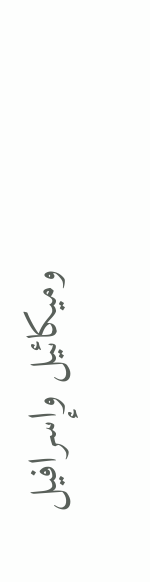وميكائيل وإسرافيل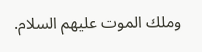وملك الموت عليهم السلام.